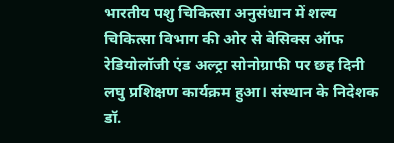भारतीय पशु चिकित्सा अनुसंधान में शल्य चिकित्सा विभाग की ओर से बेसिक्स ऑफ रेडियोलॉजी एंड अल्ट्रा सोनोग्राफी पर छह दिनी लघु प्रशिक्षण कार्यक्रम हुआ। संस्थान के निदेशक डॉ.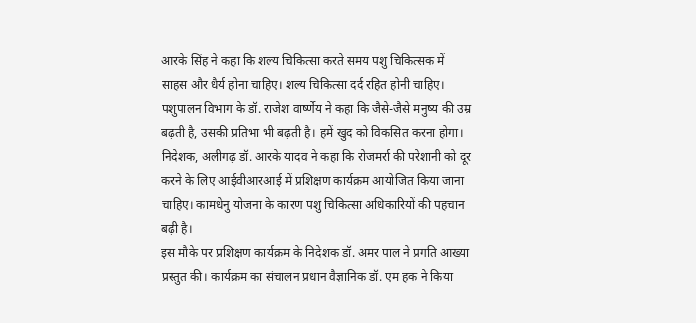आरके सिंह ने कहा कि शल्य चिकित्सा करते समय पशु चिकित्सक में साहस और धैर्य होना चाहिए। शल्य चिकित्सा दर्द रहित होनी चाहिए। पशुपालन विभाग के डॉ. राजेश वार्ष्णेय ने कहा कि जैसे-जैसे मनुष्य की उम्र बढ़ती है, उसकी प्रतिभा भी बढ़ती है। हमें खुद को विकसित करना होगा। निदेशक, अलीगढ़ डॉ. आरके यादव ने कहा कि रोजमर्रा की परेशानी को दूर करने के लिए आईवीआरआई में प्रशिक्षण कार्यक्रम आयोजित किया जाना चाहिए। कामधेनु योजना के कारण पशु चिकित्सा अधिकारियों की पहचान बढ़ी है।
इस मौके पर प्रशिक्षण कार्यक्रम के निदेशक डॉ. अमर पाल ने प्रगति आख्या प्रस्तुत की। कार्यक्रम का संचालन प्रधान वैज्ञानिक डॉ. एम हक ने किया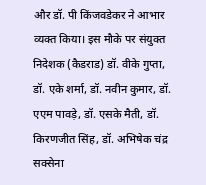और डॉ. पी किंजवडेकर ने आभार व्यक्त किया। इस मौके पर संयुक्त निदेशक (कैडराड) डॉ. वीके गुप्ता, डॉ. एके शर्मा, डॉ. नवीन कुमार, डॉ. एएम पावड़े, डॉ. एसके मैती, डॉ. किरणजीत सिंह, डॉ. अभिषेक चंद्र सक्सेना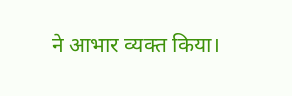ने आभार व्यक्त किया।